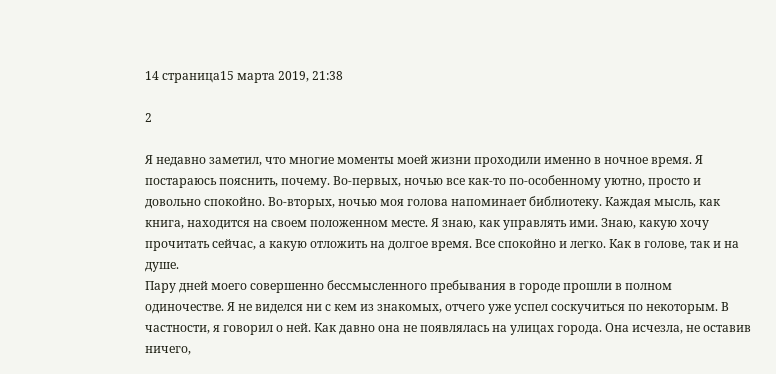14 страница15 марта 2019, 21:38

2

Я недавно заметил, что многие моменты моей жизни проходили именно в ночное время. Я постараюсь пояснить, почему. Во-первых, ночью все как-то по-особенному уютно, просто и довольно спокойно. Во-вторых, ночью моя голова напоминает библиотеку. Каждая мысль, как книга, находится на своем положенном месте. Я знаю, как управлять ими. Знаю, какую хочу прочитать сейчас, а какую отложить на долгое время. Все спокойно и легко. Как в голове, так и на душе.
Пару дней моего совершенно бессмысленного пребывания в городе прошли в полном одиночестве. Я не виделся ни с кем из знакомых, отчего уже успел соскучиться по некоторым. В частности, я говорил о ней. Как давно она не появлялась на улицах города. Она исчезла, не оставив ничего,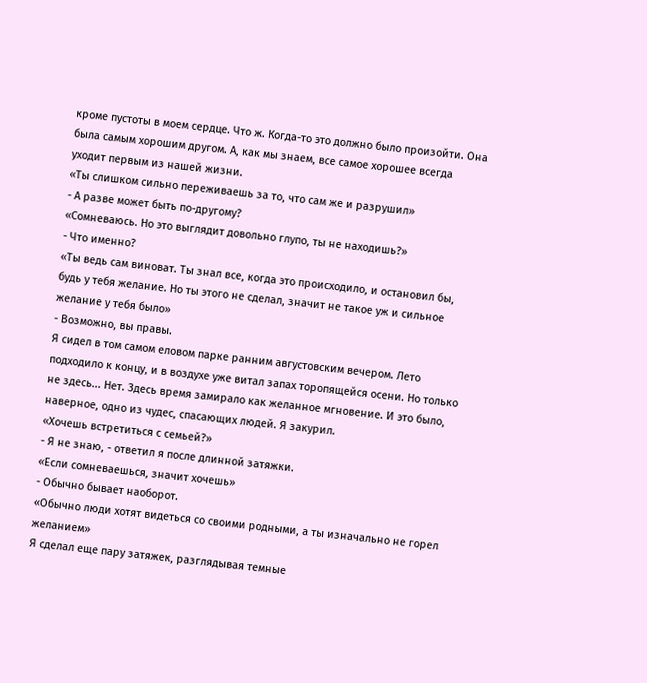кроме пустоты в моем сердце. Что ж. Когда-то это должно было произойти. Она была самым хорошим другом. А, как мы знаем, все самое хорошее всегда уходит первым из нашей жизни.
«Ты слишком сильно переживаешь за то, что сам же и разрушил»
- А разве может быть по-другому?
«Сомневаюсь. Но это выглядит довольно глупо, ты не находишь?»
- Что именно?
«Ты ведь сам виноват. Ты знал все, когда это происходило, и остановил бы, будь у тебя желание. Но ты этого не сделал, значит не такое уж и сильное желание у тебя было»
- Возможно, вы правы.
Я сидел в том самом еловом парке ранним августовским вечером. Лето подходило к концу, и в воздухе уже витал запах торопящейся осени. Но только не здесь... Нет. Здесь время замирало как желанное мгновение. И это было, наверное, одно из чудес, спасающих людей. Я закурил.
«Хочешь встретиться с семьей?»
- Я не знаю, - ответил я после длинной затяжки.
«Если сомневаешься, значит хочешь»
- Обычно бывает наоборот.
«Обычно люди хотят видеться со своими родными, а ты изначально не горел желанием»
Я сделал еще пару затяжек, разглядывая темные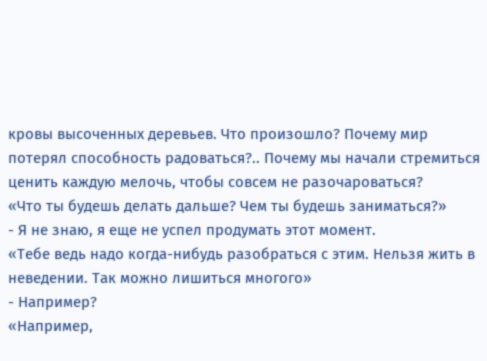кровы высоченных деревьев. Что произошло? Почему мир потерял способность радоваться?.. Почему мы начали стремиться ценить каждую мелочь, чтобы совсем не разочароваться?
«Что ты будешь делать дальше? Чем ты будешь заниматься?»
- Я не знаю, я еще не успел продумать этот момент.
«Тебе ведь надо когда-нибудь разобраться с этим. Нельзя жить в неведении. Так можно лишиться многого»
- Например?
«Например,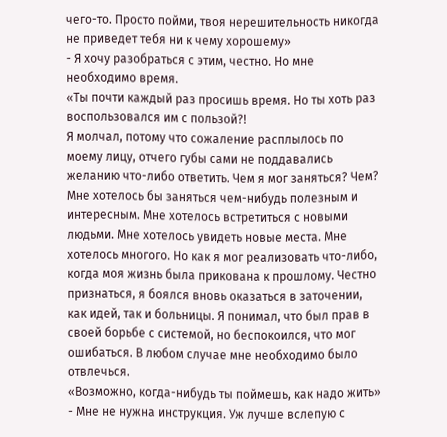чего-то. Просто пойми, твоя нерешительность никогда не приведет тебя ни к чему хорошему»
- Я хочу разобраться с этим, честно. Но мне необходимо время.
«Ты почти каждый раз просишь время. Но ты хоть раз воспользовался им с пользой?!
Я молчал, потому что сожаление расплылось по моему лицу, отчего губы сами не поддавались желанию что-либо ответить. Чем я мог заняться? Чем? Мне хотелось бы заняться чем-нибудь полезным и интересным. Мне хотелось встретиться с новыми людьми. Мне хотелось увидеть новые места. Мне хотелось многого. Но как я мог реализовать что-либо, когда моя жизнь была прикована к прошлому. Честно признаться, я боялся вновь оказаться в заточении, как идей, так и больницы. Я понимал, что был прав в своей борьбе с системой, но беспокоился, что мог ошибаться. В любом случае мне необходимо было отвлечься.
«Возможно, когда-нибудь ты поймешь, как надо жить»
- Мне не нужна инструкция. Уж лучше вслепую с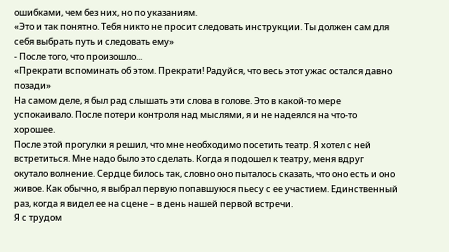ошибками, чем без них, но по указаниям.
«Это и так понятно. Тебя никто не просит следовать инструкции. Ты должен сам для себя выбрать путь и следовать ему»
- После того, что произошло...
«Прекрати вспоминать об этом. Прекрати! Радуйся, что весь этот ужас остался давно позади»
На самом деле, я был рад слышать эти слова в голове. Это в какой-то мере успокаивало. После потери контроля над мыслями, я и не надеялся на что-то хорошее.
После этой прогулки я решил, что мне необходимо посетить театр. Я хотел с ней встретиться. Мне надо было это сделать. Когда я подошел к театру, меня вдруг окутало волнение. Сердце билось так, словно оно пыталось сказать, что оно есть и оно живое. Как обычно, я выбрал первую попавшуюся пьесу с ее участием. Единственный раз, когда я видел ее на сцене – в день нашей первой встречи.
Я с трудом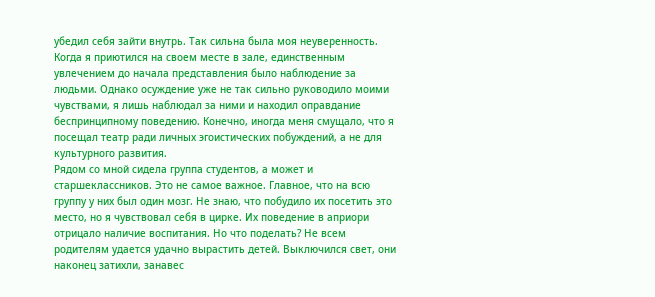убедил себя зайти внутрь. Так сильна была моя неуверенность. Когда я приютился на своем месте в зале, единственным увлечением до начала представления было наблюдение за людьми. Однако осуждение уже не так сильно руководило моими чувствами, я лишь наблюдал за ними и находил оправдание беспринципному поведению. Конечно, иногда меня смущало, что я посещал театр ради личных эгоистических побуждений, а не для культурного развития.
Рядом со мной сидела группа студентов, а может и старшеклассников. Это не самое важное. Главное, что на всю группу у них был один мозг. Не знаю, что побудило их посетить это место, но я чувствовал себя в цирке. Их поведение в априори отрицало наличие воспитания. Но что поделать? Не всем родителям удается удачно вырастить детей. Выключился свет, они наконец затихли, занавес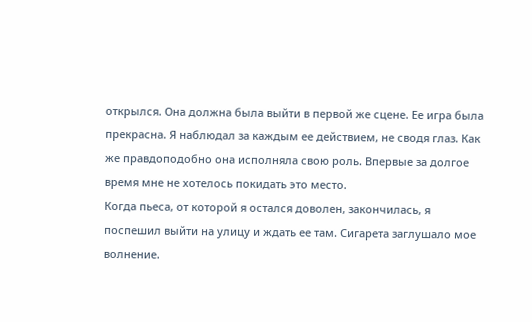открылся. Она должна была выйти в первой же сцене. Ее игра была прекрасна. Я наблюдал за каждым ее действием, не сводя глаз. Как же правдоподобно она исполняла свою роль. Впервые за долгое время мне не хотелось покидать это место.
Когда пьеса, от которой я остался доволен, закончилась, я поспешил выйти на улицу и ждать ее там. Сигарета заглушало мое волнение.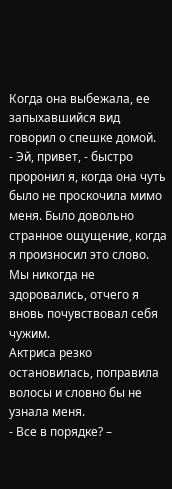Когда она выбежала, ее запыхавшийся вид говорил о спешке домой.
- Эй, привет, - быстро проронил я, когда она чуть было не проскочила мимо меня. Было довольно странное ощущение, когда я произносил это слово. Мы никогда не здоровались, отчего я вновь почувствовал себя чужим.
Актриса резко остановилась, поправила волосы и словно бы не узнала меня.
- Все в порядке? –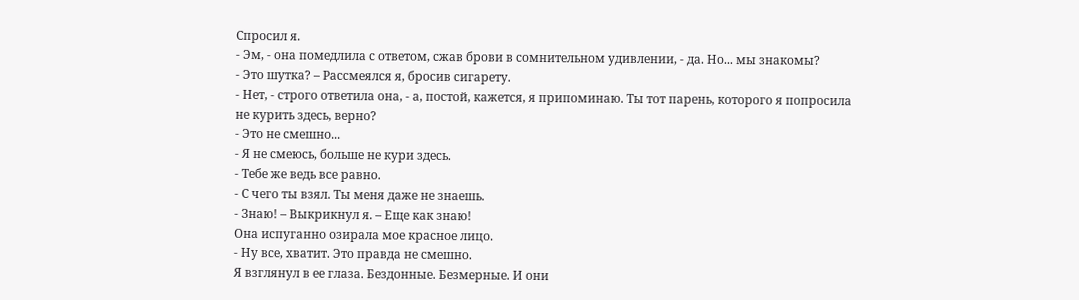Спросил я.
- Эм, - она помедлила с ответом, сжав брови в сомнительном удивлении, - да. Но... мы знакомы?
- Это шутка? – Рассмеялся я, бросив сигарету.
- Нет, - строго ответила она, - а, постой, кажется, я припоминаю. Ты тот парень, которого я попросила не курить здесь, верно?
- Это не смешно...
- Я не смеюсь, больше не кури здесь.
- Тебе же ведь все равно.
- С чего ты взял. Ты меня даже не знаешь.
- Знаю! – Выкрикнул я. – Еще как знаю!
Она испуганно озирала мое красное лицо.
- Ну все, хватит. Это правда не смешно.
Я взглянул в ее глаза. Бездонные. Безмерные. И они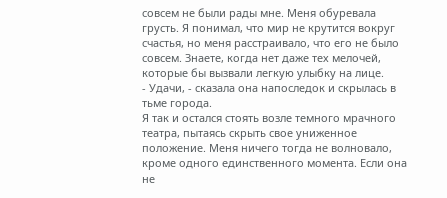совсем не были рады мне. Меня обуревала грусть. Я понимал, что мир не крутится вокруг счастья, но меня расстраивало, что его не было совсем. Знаете, когда нет даже тех мелочей, которые бы вызвали легкую улыбку на лице.
- Удачи, - сказала она напоследок и скрылась в тьме города.
Я так и остался стоять возле темного мрачного театра, пытаясь скрыть свое униженное положение. Меня ничего тогда не волновало, кроме одного единственного момента. Если она не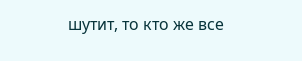шутит, то кто же все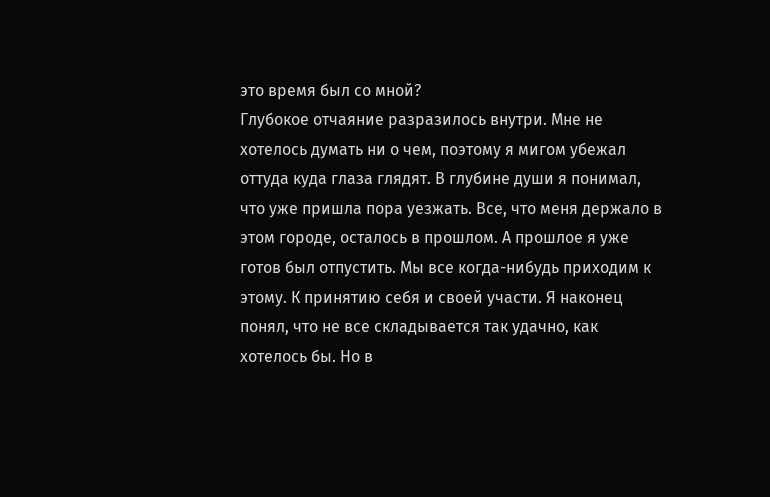это время был со мной?
Глубокое отчаяние разразилось внутри. Мне не хотелось думать ни о чем, поэтому я мигом убежал оттуда куда глаза глядят. В глубине души я понимал, что уже пришла пора уезжать. Все, что меня держало в этом городе, осталось в прошлом. А прошлое я уже готов был отпустить. Мы все когда-нибудь приходим к этому. К принятию себя и своей участи. Я наконец понял, что не все складывается так удачно, как хотелось бы. Но в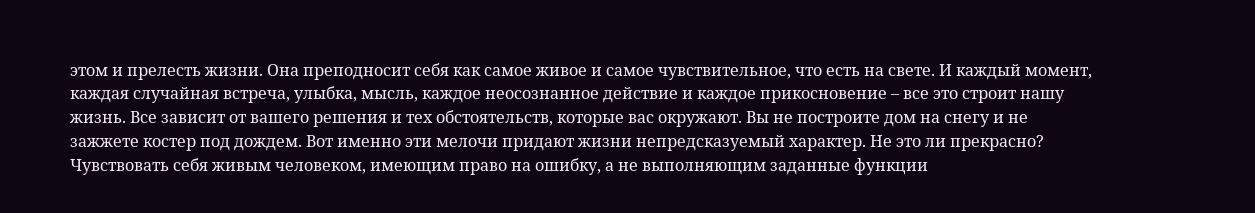этом и прелесть жизни. Она преподносит себя как самое живое и самое чувствительное, что есть на свете. И каждый момент, каждая случайная встреча, улыбка, мысль, каждое неосознанное действие и каждое прикосновение – все это строит нашу жизнь. Все зависит от вашего решения и тех обстоятельств, которые вас окружают. Вы не построите дом на снегу и не зажжете костер под дождем. Вот именно эти мелочи придают жизни непредсказуемый характер. Не это ли прекрасно? Чувствовать себя живым человеком, имеющим право на ошибку, а не выполняющим заданные функции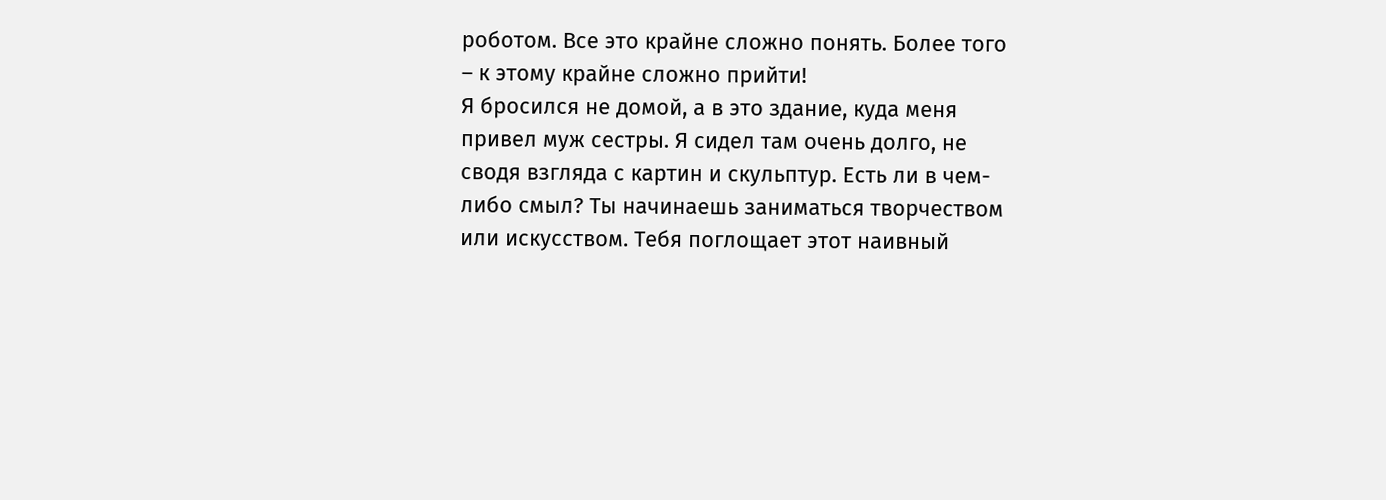роботом. Все это крайне сложно понять. Более того – к этому крайне сложно прийти!
Я бросился не домой, а в это здание, куда меня привел муж сестры. Я сидел там очень долго, не сводя взгляда с картин и скульптур. Есть ли в чем-либо смыл? Ты начинаешь заниматься творчеством или искусством. Тебя поглощает этот наивный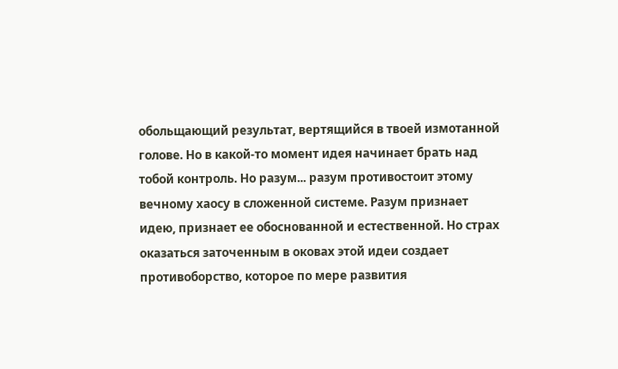обольщающий результат, вертящийся в твоей измотанной голове. Но в какой-то момент идея начинает брать над тобой контроль. Но разум... разум противостоит этому вечному хаосу в сложенной системе. Разум признает идею, признает ее обоснованной и естественной. Но страх оказаться заточенным в оковах этой идеи создает противоборство, которое по мере развития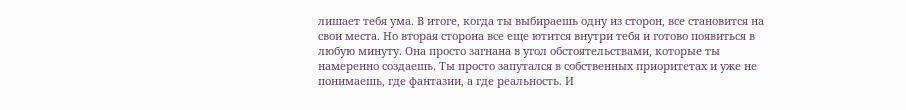лишает тебя ума. В итоге, когда ты выбираешь одну из сторон, все становится на свои места. Но вторая сторона все еще ютится внутри тебя и готово появиться в любую минуту. Она просто загнана в угол обстоятельствами, которые ты намеренно создаешь. Ты просто запутался в собственных приоритетах и уже не понимаешь, где фантазии, а где реальность. И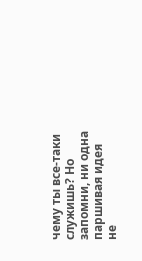чему ты все-таки служишь? Но запомни, ни одна паршивая идея не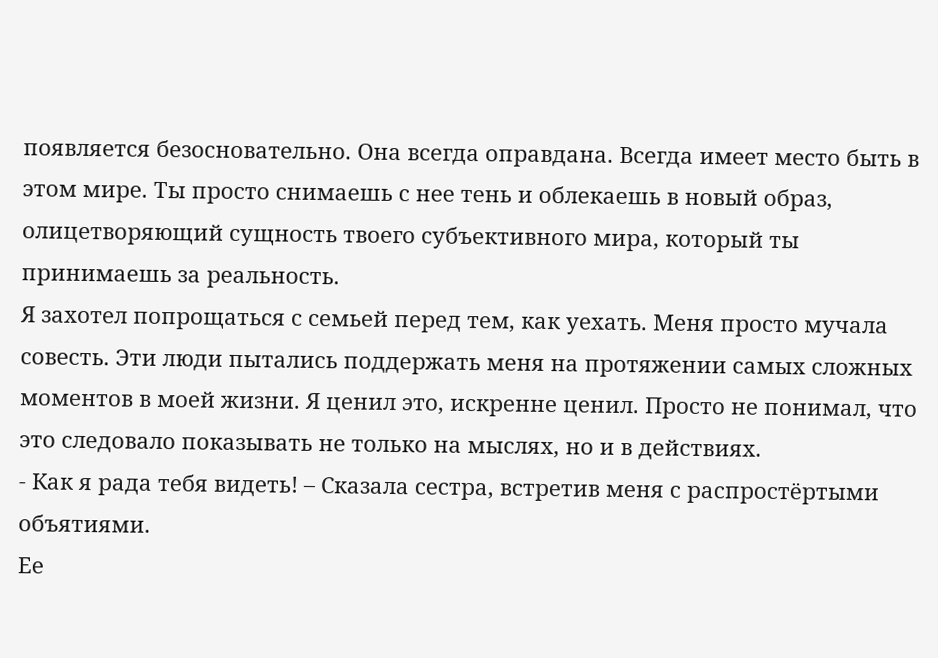появляется безосновательно. Она всегда оправдана. Всегда имеет место быть в этом мире. Ты просто снимаешь с нее тень и облекаешь в новый образ, олицетворяющий сущность твоего субъективного мира, который ты принимаешь за реальность.
Я захотел попрощаться с семьей перед тем, как уехать. Меня просто мучала совесть. Эти люди пытались поддержать меня на протяжении самых сложных моментов в моей жизни. Я ценил это, искренне ценил. Просто не понимал, что это следовало показывать не только на мыслях, но и в действиях.
- Как я рада тебя видеть! – Сказала сестра, встретив меня с распростёртыми объятиями.
Ее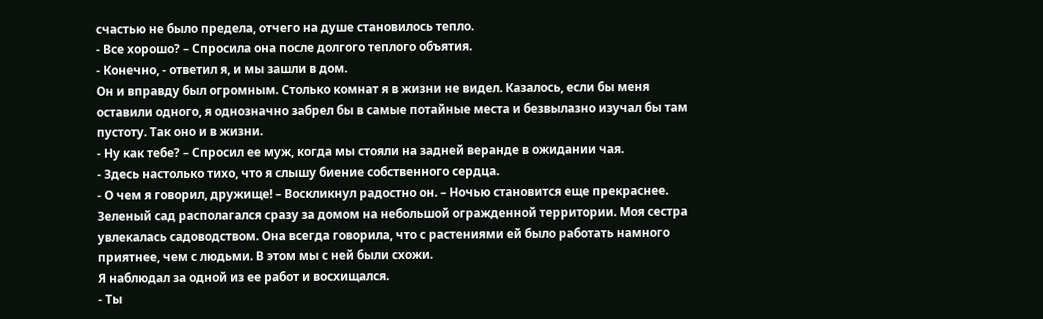счастью не было предела, отчего на душе становилось тепло.
- Все хорошо? – Спросила она после долгого теплого объятия.
- Конечно, - ответил я, и мы зашли в дом.
Он и вправду был огромным. Столько комнат я в жизни не видел. Казалось, если бы меня оставили одного, я однозначно забрел бы в самые потайные места и безвылазно изучал бы там пустоту. Так оно и в жизни.
- Ну как тебе? – Спросил ее муж, когда мы стояли на задней веранде в ожидании чая.
- Здесь настолько тихо, что я слышу биение собственного сердца.
- О чем я говорил, дружище! – Воскликнул радостно он. – Ночью становится еще прекраснее.
Зеленый сад располагался сразу за домом на небольшой огражденной территории. Моя сестра увлекалась садоводством. Она всегда говорила, что с растениями ей было работать намного приятнее, чем с людьми. В этом мы с ней были схожи.
Я наблюдал за одной из ее работ и восхищался.
- Ты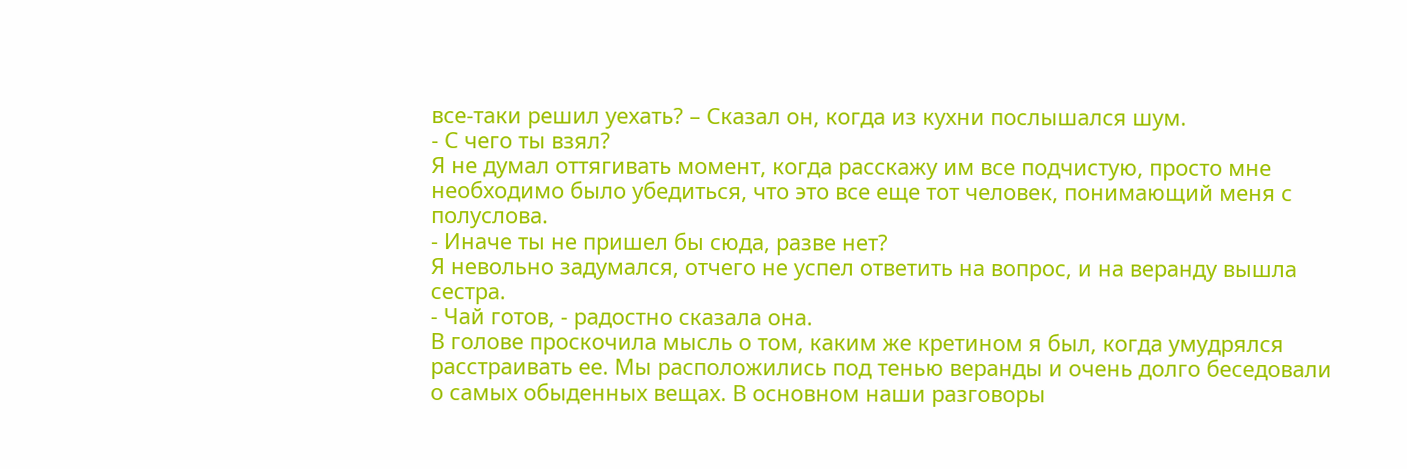все-таки решил уехать? – Сказал он, когда из кухни послышался шум.
- С чего ты взял?
Я не думал оттягивать момент, когда расскажу им все подчистую, просто мне необходимо было убедиться, что это все еще тот человек, понимающий меня с полуслова.
- Иначе ты не пришел бы сюда, разве нет?
Я невольно задумался, отчего не успел ответить на вопрос, и на веранду вышла сестра.
- Чай готов, - радостно сказала она.
В голове проскочила мысль о том, каким же кретином я был, когда умудрялся расстраивать ее. Мы расположились под тенью веранды и очень долго беседовали о самых обыденных вещах. В основном наши разговоры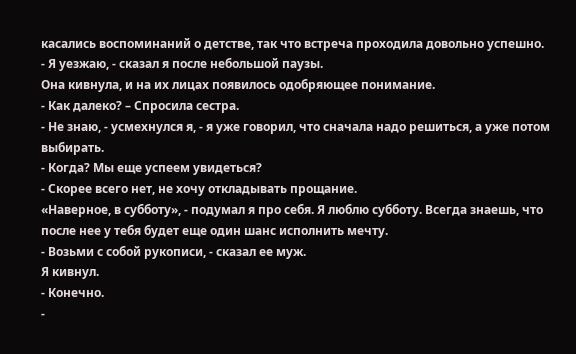касались воспоминаний о детстве, так что встреча проходила довольно успешно.
- Я уезжаю, - сказал я после небольшой паузы.
Она кивнула, и на их лицах появилось одобряющее понимание.
- Как далеко? – Спросила сестра.
- Не знаю, - усмехнулся я, - я уже говорил, что сначала надо решиться, а уже потом выбирать.
- Когда? Мы еще успеем увидеться?
- Скорее всего нет, не хочу откладывать прощание.
«Наверное, в субботу», - подумал я про себя. Я люблю субботу. Всегда знаешь, что после нее у тебя будет еще один шанс исполнить мечту.
- Возьми с собой рукописи, - сказал ее муж.
Я кивнул.
- Конечно.
-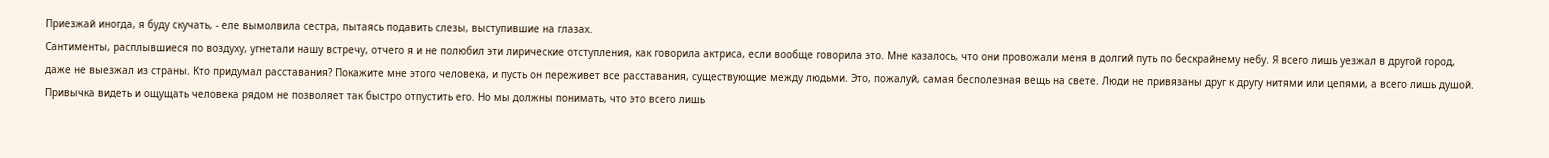Приезжай иногда, я буду скучать, - еле вымолвила сестра, пытаясь подавить слезы, выступившие на глазах.
Сантименты, расплывшиеся по воздуху, угнетали нашу встречу, отчего я и не полюбил эти лирические отступления, как говорила актриса, если вообще говорила это. Мне казалось, что они провожали меня в долгий путь по бескрайнему небу. Я всего лишь уезжал в другой город, даже не выезжал из страны. Кто придумал расставания? Покажите мне этого человека, и пусть он переживет все расставания, существующие между людьми. Это, пожалуй, самая бесполезная вещь на свете. Люди не привязаны друг к другу нитями или цепями, а всего лишь душой. Привычка видеть и ощущать человека рядом не позволяет так быстро отпустить его. Но мы должны понимать, что это всего лишь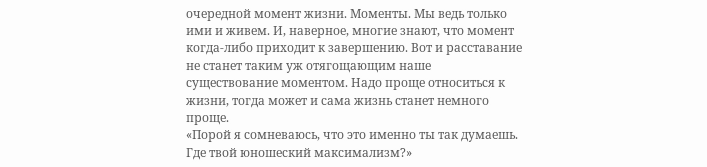очередной момент жизни. Моменты. Мы ведь только ими и живем. И, наверное, многие знают, что момент когда-либо приходит к завершению. Вот и расставание не станет таким уж отягощающим наше существование моментом. Надо проще относиться к жизни, тогда может и сама жизнь станет немного проще.
«Порой я сомневаюсь, что это именно ты так думаешь. Где твой юношеский максимализм?»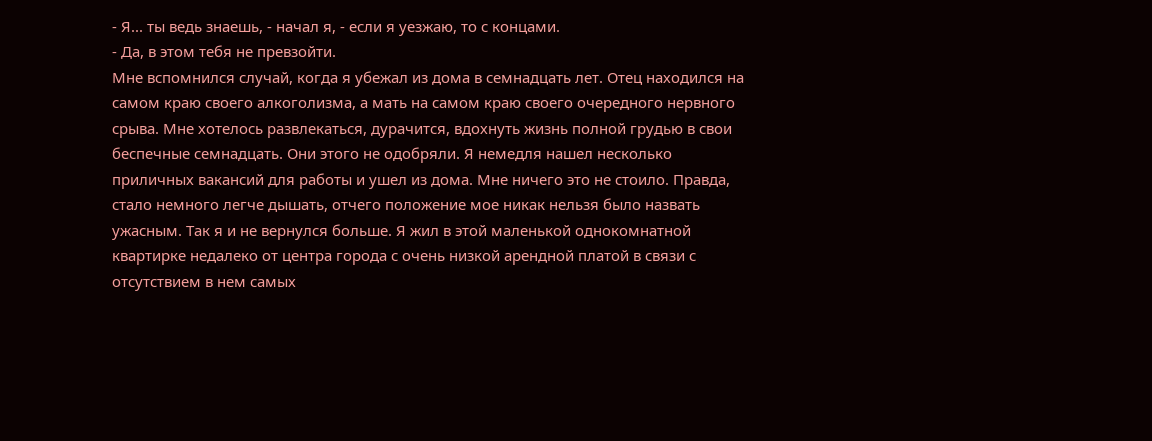- Я... ты ведь знаешь, - начал я, - если я уезжаю, то с концами.
- Да, в этом тебя не превзойти.
Мне вспомнился случай, когда я убежал из дома в семнадцать лет. Отец находился на самом краю своего алкоголизма, а мать на самом краю своего очередного нервного срыва. Мне хотелось развлекаться, дурачится, вдохнуть жизнь полной грудью в свои беспечные семнадцать. Они этого не одобряли. Я немедля нашел несколько приличных вакансий для работы и ушел из дома. Мне ничего это не стоило. Правда, стало немного легче дышать, отчего положение мое никак нельзя было назвать ужасным. Так я и не вернулся больше. Я жил в этой маленькой однокомнатной квартирке недалеко от центра города с очень низкой арендной платой в связи с отсутствием в нем самых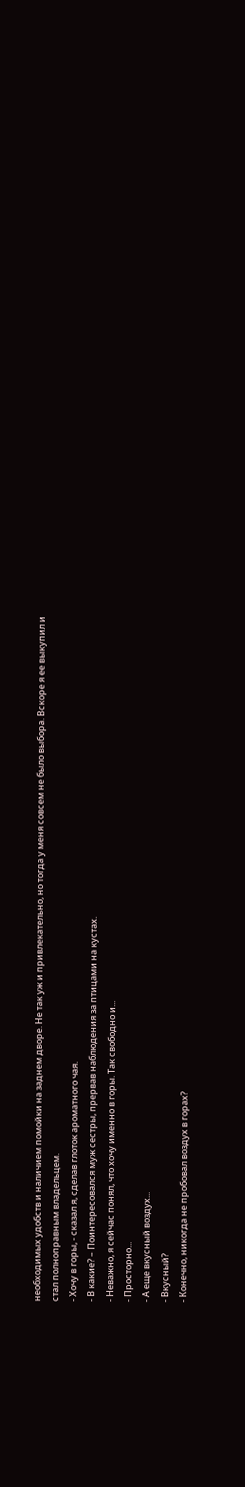необходимых удобств и наличием помойки на заднем дворе. Не так уж и привлекательно, но тогда у меня совсем не было выбора. Вскоре я ее выкупил и стал полноправным владельцем.
- Хочу в горы, - сказал я, сделав глоток ароматного чая.
- В какие? – Поинтересовался муж сестры, прервав наблюдения за птицами на кустах.
- Неважно, я сейчас понял, что хочу именно в горы. Так свободно и...
- Просторно...
- А еще вкусный воздух...
- Вкусный?
- Конечно, никогда не пробовал воздух в горах?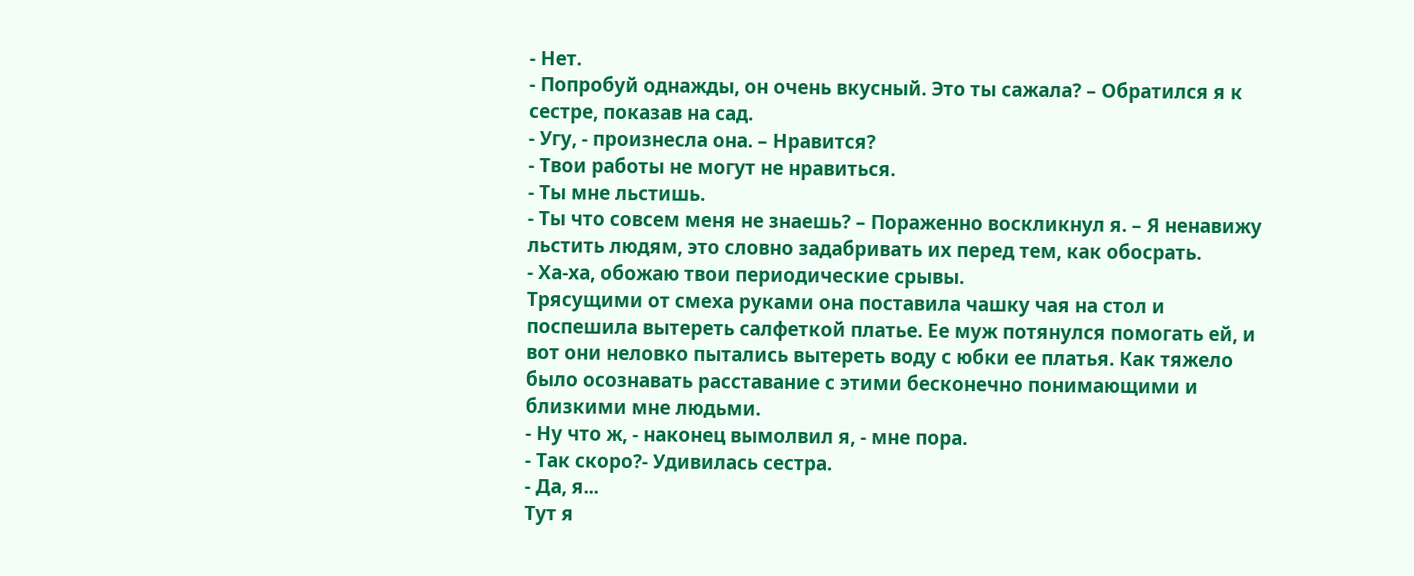- Нет.
- Попробуй однажды, он очень вкусный. Это ты сажала? – Обратился я к сестре, показав на сад.
- Угу, - произнесла она. – Нравится?
- Твои работы не могут не нравиться.
- Ты мне льстишь.
- Ты что совсем меня не знаешь? – Пораженно воскликнул я. – Я ненавижу льстить людям, это словно задабривать их перед тем, как обосрать.
- Ха-ха, обожаю твои периодические срывы.
Трясущими от смеха руками она поставила чашку чая на стол и поспешила вытереть салфеткой платье. Ее муж потянулся помогать ей, и вот они неловко пытались вытереть воду с юбки ее платья. Как тяжело было осознавать расставание с этими бесконечно понимающими и близкими мне людьми.
- Ну что ж, - наконец вымолвил я, - мне пора.
- Так скоро?- Удивилась сестра.
- Да, я...
Тут я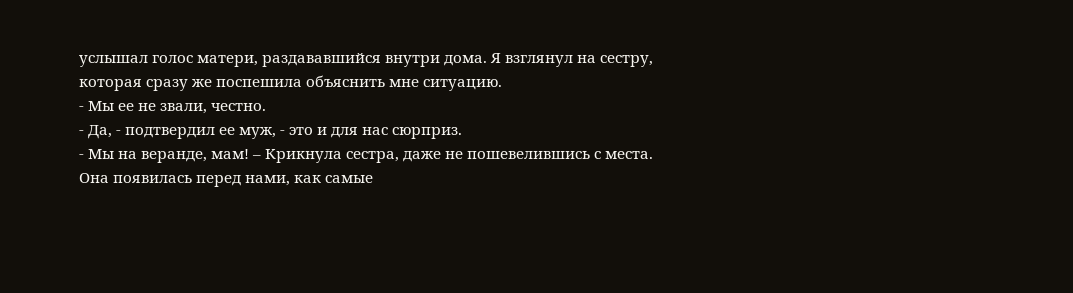услышал голос матери, раздававшийся внутри дома. Я взглянул на сестру, которая сразу же поспешила объяснить мне ситуацию.
- Мы ее не звали, честно.
- Да, - подтвердил ее муж, - это и для нас сюрприз.
- Мы на веранде, мам! – Крикнула сестра, даже не пошевелившись с места.
Она появилась перед нами, как самые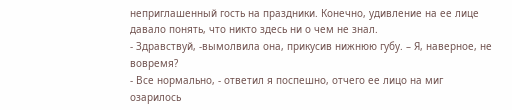неприглашенный гость на праздники. Конечно, удивление на ее лице давало понять, что никто здесь ни о чем не знал.
- Здравствуй, -вымолвила она, прикусив нижнюю губу. – Я, наверное, не вовремя?
- Все нормально, - ответил я поспешно, отчего ее лицо на миг озарилось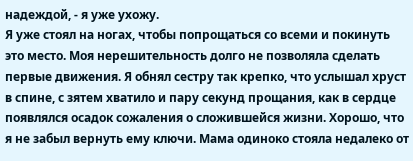надеждой, - я уже ухожу.
Я уже стоял на ногах, чтобы попрощаться со всеми и покинуть это место. Моя нерешительность долго не позволяла сделать первые движения. Я обнял сестру так крепко, что услышал хруст в спине, с зятем хватило и пару секунд прощания, как в сердце появлялся осадок сожаления о сложившейся жизни. Хорошо, что я не забыл вернуть ему ключи. Мама одиноко стояла недалеко от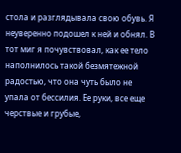стола и разглядывала свою обувь. Я неуверенно подошел к ней и обнял. В тот миг я почувствовал, как ее тело наполнилось такой безмятежной радостью, что она чуть было не упала от бессилия. Ее руки, все еще черствые и грубые,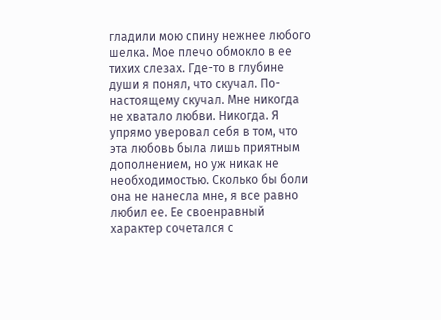гладили мою спину нежнее любого шелка. Мое плечо обмокло в ее тихих слезах. Где-то в глубине души я понял, что скучал. По-настоящему скучал. Мне никогда не хватало любви. Никогда. Я упрямо уверовал себя в том, что эта любовь была лишь приятным дополнением, но уж никак не необходимостью. Сколько бы боли она не нанесла мне, я все равно любил ее. Ее своенравный характер сочетался с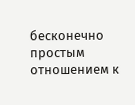бесконечно простым отношением к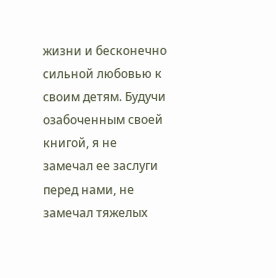жизни и бесконечно сильной любовью к своим детям. Будучи озабоченным своей книгой, я не замечал ее заслуги перед нами, не замечал тяжелых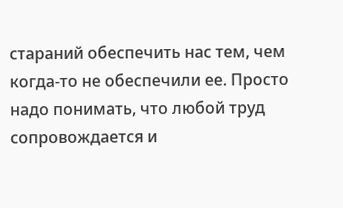стараний обеспечить нас тем, чем когда-то не обеспечили ее. Просто надо понимать, что любой труд сопровождается и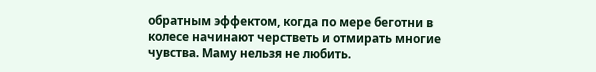обратным эффектом, когда по мере беготни в колесе начинают черстветь и отмирать многие чувства. Маму нельзя не любить.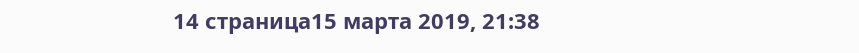14 страница15 марта 2019, 21:38